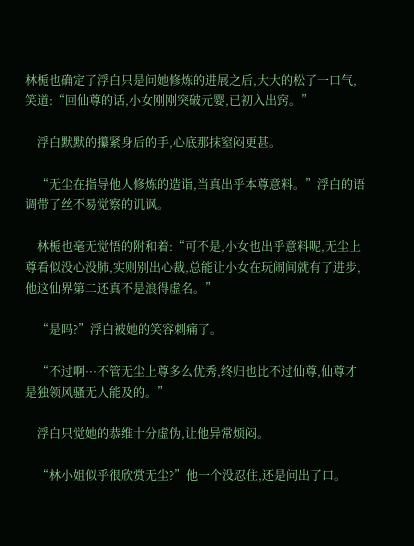林栀也确定了浮白只是问她修炼的进展之后,大大的松了一口气,笑道:“回仙尊的话,小女刚刚突破元婴,已初入出窍。”

    浮白默默的攥紧身后的手,心底那抹窒闷更甚。

    “无尘在指导他人修炼的造诣,当真出乎本尊意料。”浮白的语调带了丝不易觉察的讥讽。

    林栀也毫无觉悟的附和着:“可不是,小女也出乎意料呢,无尘上尊看似没心没肺,实则别出心裁,总能让小女在玩闹间就有了进步,他这仙界第二还真不是浪得虚名。”

    “是吗?”浮白被她的笑容刺痛了。

    “不过啊···不管无尘上尊多么优秀,终归也比不过仙尊,仙尊才是独领风骚无人能及的。”

    浮白只觉她的恭维十分虚伪,让他异常烦闷。

    “林小姐似乎很欣赏无尘?”他一个没忍住,还是问出了口。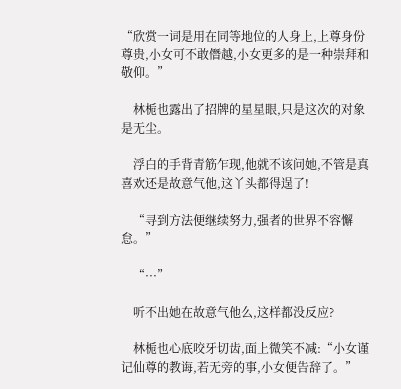“欣赏一词是用在同等地位的人身上,上尊身份尊贵,小女可不敢僭越,小女更多的是一种崇拜和敬仰。”

    林栀也露出了招牌的星星眼,只是这次的对象是无尘。

    浮白的手背青筋乍现,他就不该问她,不管是真喜欢还是故意气他,这丫头都得逞了!

    “寻到方法便继续努力,强者的世界不容懈怠。”

    “···”

    听不出她在故意气他么,这样都没反应?

    林栀也心底咬牙切齿,面上微笑不减:“小女谨记仙尊的教诲,若无旁的事,小女便告辞了。”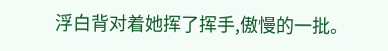浮白背对着她挥了挥手,傲慢的一批。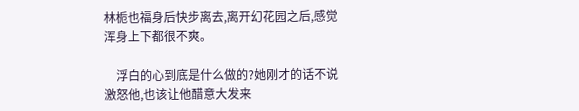林栀也福身后快步离去,离开幻花园之后,感觉浑身上下都很不爽。

    浮白的心到底是什么做的?她刚才的话不说激怒他,也该让他醋意大发来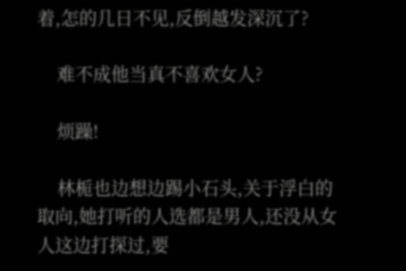着,怎的几日不见,反倒越发深沉了?

    难不成他当真不喜欢女人?

    烦躁!

    林栀也边想边踢小石头,关于浮白的取向,她打听的人选都是男人,还没从女人这边打探过,要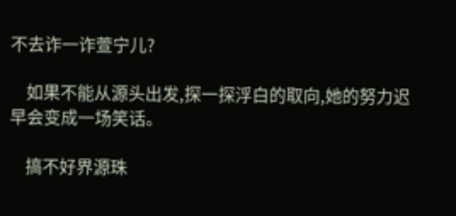不去诈一诈萱宁儿?

    如果不能从源头出发,探一探浮白的取向,她的努力迟早会变成一场笑话。

    搞不好界源珠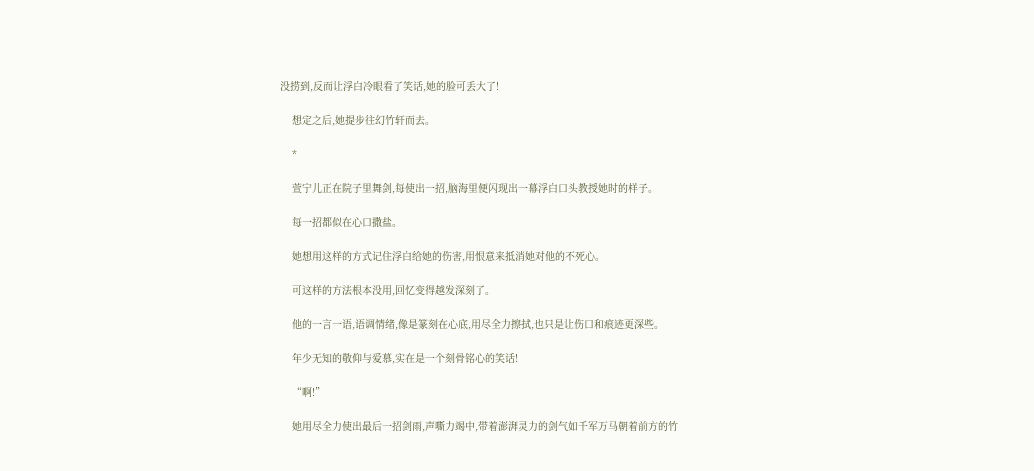没捞到,反而让浮白冷眼看了笑话,她的脸可丢大了!

    想定之后,她提步往幻竹轩而去。

    *

    萱宁儿正在院子里舞剑,每使出一招,脑海里便闪现出一幕浮白口头教授她时的样子。

    每一招都似在心口撒盐。

    她想用这样的方式记住浮白给她的伤害,用恨意来抵消她对他的不死心。

    可这样的方法根本没用,回忆变得越发深刻了。

    他的一言一语,语调情绪,像是篆刻在心底,用尽全力擦拭,也只是让伤口和痕迹更深些。

    年少无知的敬仰与爱慕,实在是一个刻骨铭心的笑话!

    “啊!”

    她用尽全力使出最后一招剑雨,声嘶力竭中,带着澎湃灵力的剑气如千军万马朝着前方的竹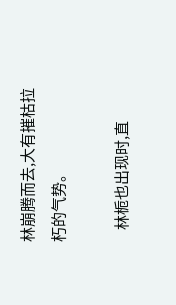林崩腾而去,大有摧枯拉朽的气势。

    林栀也出现时,直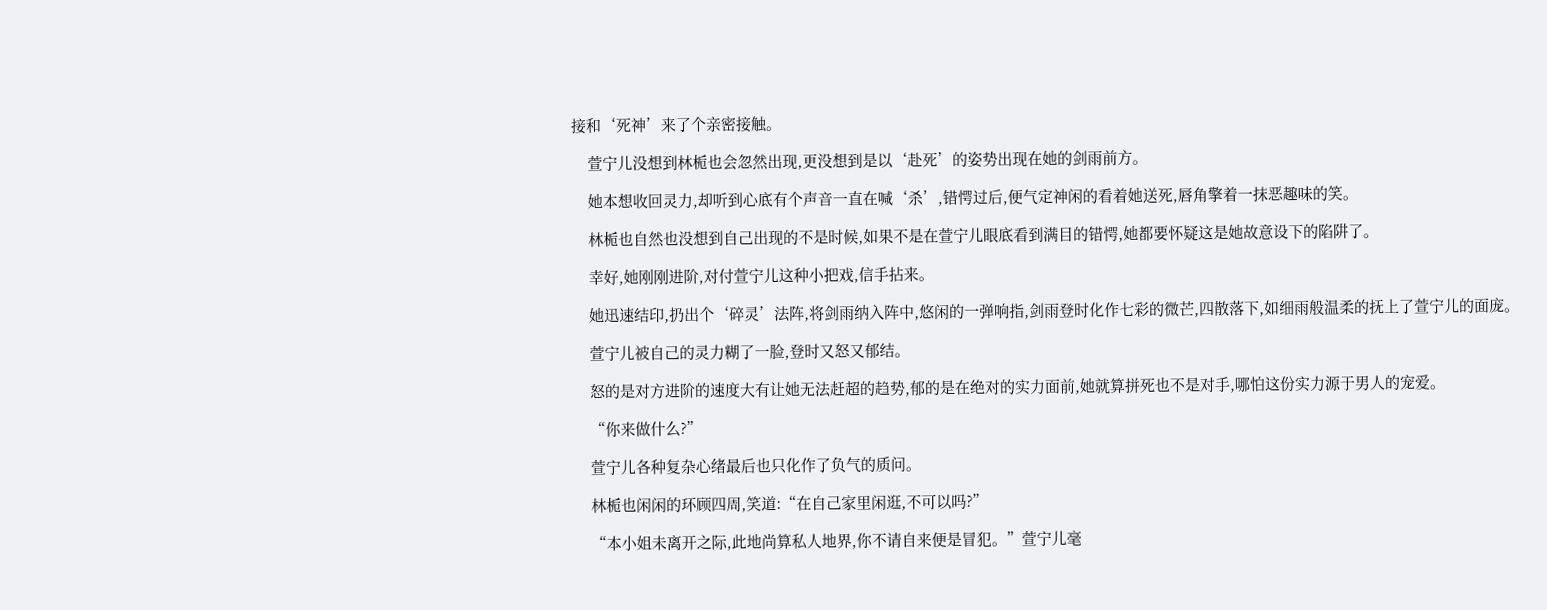接和‘死神’来了个亲密接触。

    萱宁儿没想到林栀也会忽然出现,更没想到是以‘赴死’的姿势出现在她的剑雨前方。

    她本想收回灵力,却听到心底有个声音一直在喊‘杀’,错愕过后,便气定神闲的看着她送死,唇角擎着一抹恶趣味的笑。

    林栀也自然也没想到自己出现的不是时候,如果不是在萱宁儿眼底看到满目的错愕,她都要怀疑这是她故意设下的陷阱了。

    幸好,她刚刚进阶,对付萱宁儿这种小把戏,信手拈来。

    她迅速结印,扔出个‘碎灵’法阵,将剑雨纳入阵中,悠闲的一弹响指,剑雨登时化作七彩的微芒,四散落下,如细雨般温柔的抚上了萱宁儿的面庞。

    萱宁儿被自己的灵力糊了一脸,登时又怒又郁结。

    怒的是对方进阶的速度大有让她无法赶超的趋势,郁的是在绝对的实力面前,她就算拼死也不是对手,哪怕这份实力源于男人的宠爱。

    “你来做什么?”

    萱宁儿各种复杂心绪最后也只化作了负气的质问。

    林栀也闲闲的环顾四周,笑道:“在自己家里闲逛,不可以吗?”

    “本小姐未离开之际,此地尚算私人地界,你不请自来便是冒犯。”萱宁儿毫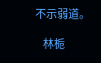不示弱道。

    林栀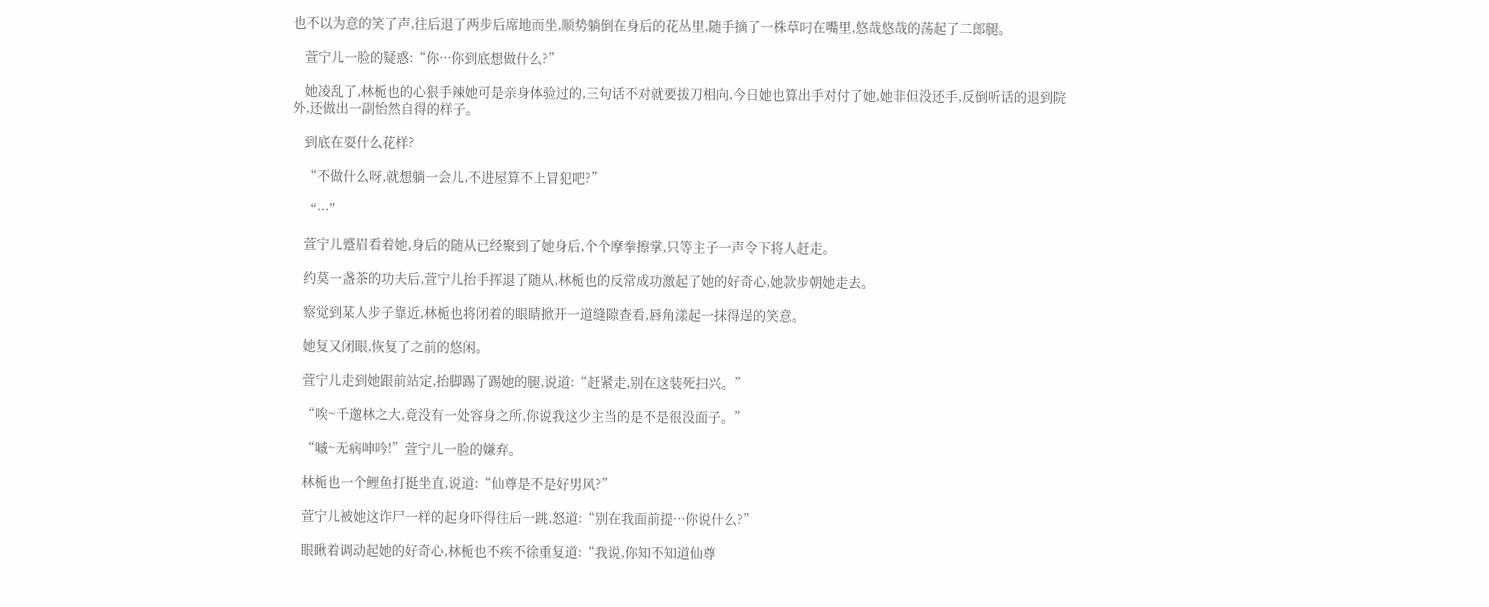也不以为意的笑了声,往后退了两步后席地而坐,顺势躺倒在身后的花丛里,随手摘了一株草叼在嘴里,悠哉悠哉的荡起了二郎腿。

    萱宁儿一脸的疑惑:“你···你到底想做什么?”

    她凌乱了,林栀也的心狠手辣她可是亲身体验过的,三句话不对就要拔刀相向,今日她也算出手对付了她,她非但没还手,反倒听话的退到院外,还做出一副怡然自得的样子。

    到底在耍什么花样?

    “不做什么呀,就想躺一会儿,不进屋算不上冒犯吧?”

    “···”

    萱宁儿蹙眉看着她,身后的随从已经聚到了她身后,个个摩拳擦掌,只等主子一声令下将人赶走。

    约莫一盏茶的功夫后,萱宁儿抬手挥退了随从,林栀也的反常成功激起了她的好奇心,她款步朝她走去。

    察觉到某人步子靠近,林栀也将闭着的眼睛掀开一道缝隙查看,唇角漾起一抹得逞的笑意。

    她复又闭眼,恢复了之前的悠闲。

    萱宁儿走到她跟前站定,抬脚踢了踢她的腿,说道:“赶紧走,别在这装死扫兴。”

    “唉~千邈林之大,竟没有一处容身之所,你说我这少主当的是不是很没面子。”

    “嘁~无病呻吟!”萱宁儿一脸的嫌弃。

    林栀也一个鲤鱼打挺坐直,说道:“仙尊是不是好男风?”

    萱宁儿被她这诈尸一样的起身吓得往后一跳,怒道:“别在我面前提···你说什么?”

    眼瞅着调动起她的好奇心,林栀也不疾不徐重复道:“我说,你知不知道仙尊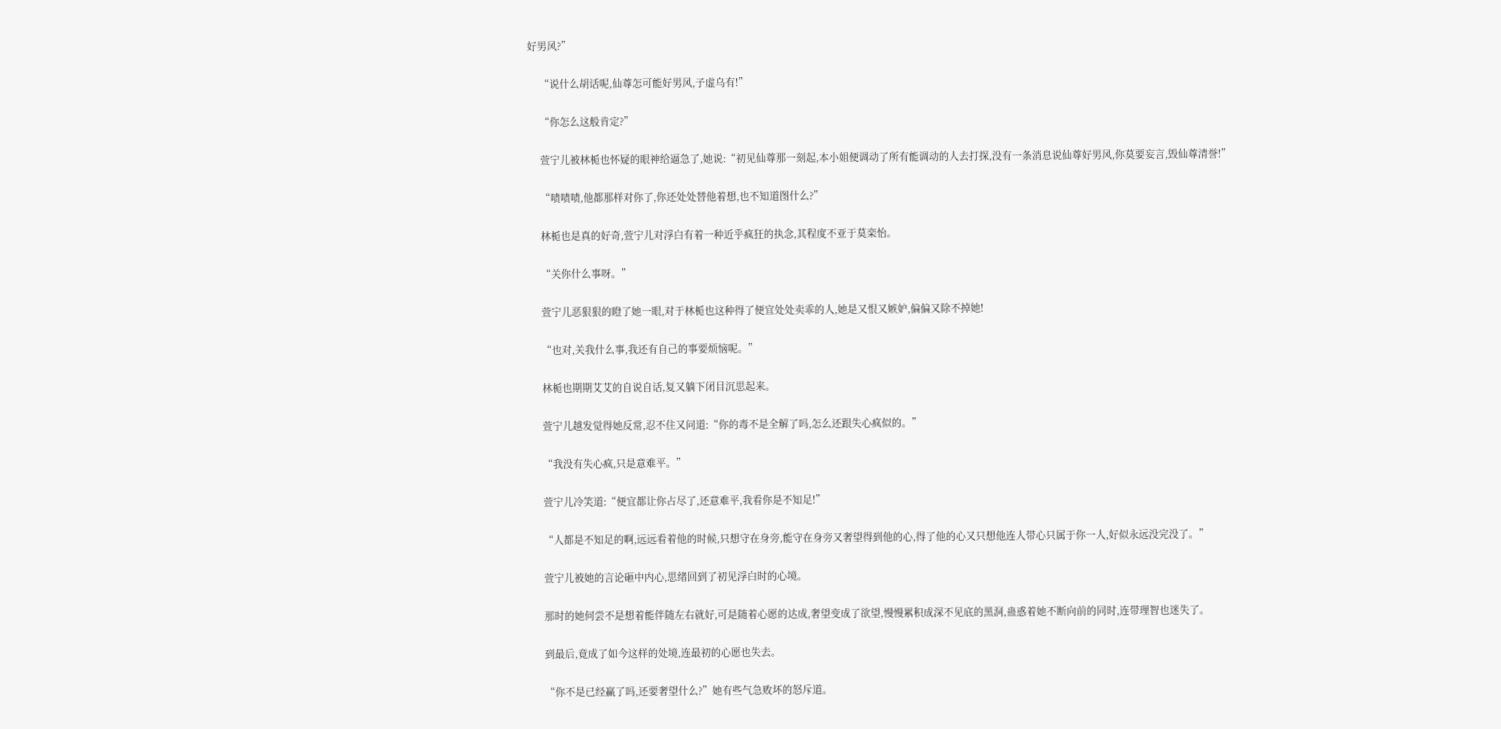好男风?”

    “说什么胡话呢,仙尊怎可能好男风,子虚乌有!”

    “你怎么这般肯定?”

    萱宁儿被林栀也怀疑的眼神给逼急了,她说:“初见仙尊那一刻起,本小姐便调动了所有能调动的人去打探,没有一条消息说仙尊好男风,你莫要妄言,毁仙尊清誉!”

    “啧啧啧,他都那样对你了,你还处处替他着想,也不知道图什么?”

    林栀也是真的好奇,萱宁儿对浮白有着一种近乎疯狂的执念,其程度不亚于莫栾怡。

    “关你什么事呀。”

    萱宁儿恶狠狠的瞪了她一眼,对于林栀也这种得了便宜处处卖乖的人,她是又恨又嫉妒,偏偏又除不掉她!

    “也对,关我什么事,我还有自己的事要烦恼呢。”

    林栀也期期艾艾的自说自话,复又躺下闭目沉思起来。

    萱宁儿越发觉得她反常,忍不住又问道:“你的毒不是全解了吗,怎么还跟失心疯似的。”

    “我没有失心疯,只是意难平。”

    萱宁儿冷笑道:“便宜都让你占尽了,还意难平,我看你是不知足!”

    “人都是不知足的啊,远远看着他的时候,只想守在身旁,能守在身旁又奢望得到他的心,得了他的心又只想他连人带心只属于你一人,好似永远没完没了。”

    萱宁儿被她的言论砸中内心,思绪回到了初见浮白时的心境。

    那时的她何尝不是想着能伴随左右就好,可是随着心愿的达成,奢望变成了欲望,慢慢累积成深不见底的黑洞,蛊惑着她不断向前的同时,连带理智也迷失了。

    到最后,竟成了如今这样的处境,连最初的心愿也失去。

    “你不是已经赢了吗,还要奢望什么?”她有些气急败坏的怒斥道。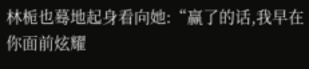林栀也蓦地起身看向她:“赢了的话,我早在你面前炫耀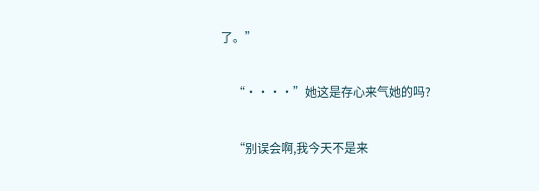了。”

    “····”她这是存心来气她的吗?

    “别误会啊,我今天不是来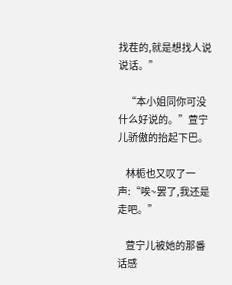找茬的,就是想找人说说话。”

    “本小姐同你可没什么好说的。”萱宁儿骄傲的抬起下巴。

    林栀也又叹了一声:“唉~罢了,我还是走吧。”

    萱宁儿被她的那番话感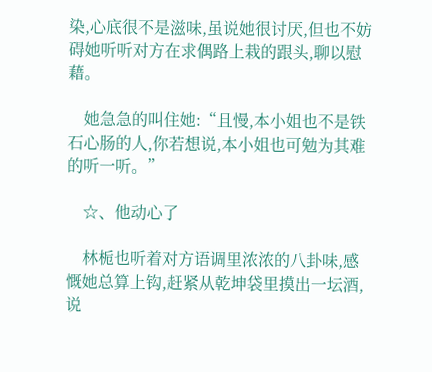染,心底很不是滋味,虽说她很讨厌,但也不妨碍她听听对方在求偶路上栽的跟头,聊以慰藉。

    她急急的叫住她:“且慢,本小姐也不是铁石心肠的人,你若想说,本小姐也可勉为其难的听一听。”

    ☆、他动心了

    林栀也听着对方语调里浓浓的八卦味,感慨她总算上钩,赶紧从乾坤袋里摸出一坛酒,说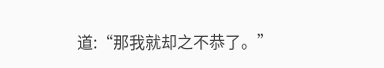道:“那我就却之不恭了。”